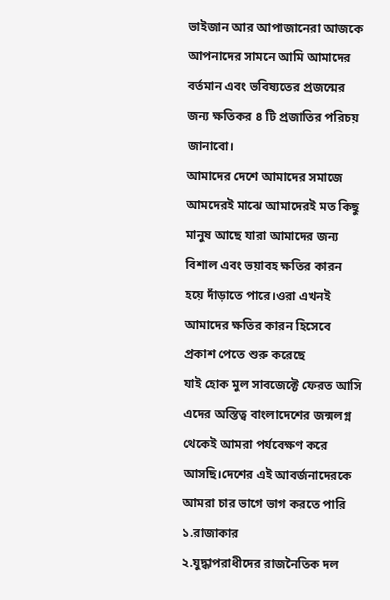ভাইজান আর আপাজানেরা আজকে আপনাদের সামনে আমি আমাদের বর্তমান এবং ভবিষ্যতের প্রজন্মের জন্য ক্ষতিকর ৪ টি প্রজাতির পরিচয় জানাবো।
আমাদের দেশে আমাদের সমাজে আমদেরই মাঝে আমাদেরই মত কিছু মানুষ আছে যারা আমাদের জন্য বিশাল এবং ভয়াবহ ক্ষতির কারন হয়ে দাঁড়াতে পারে।ওরা এখনই আমাদের ক্ষতির কারন হিসেবে প্রকাশ পেতে শুরু করেছে
যাই হোক মুল সাবজেক্টে ফেরত আসি
এদের অস্তিত্ব বাংলাদেশের জন্মলগ্ন থেকেই আমরা পর্যবেক্ষণ করে আসছি।দেশের এই আবর্জনাদেরকে আমরা চার ভাগে ভাগ করতে পারি
১.রাজাকার
২.যুদ্ধাপরাধীদের রাজনৈতিক দল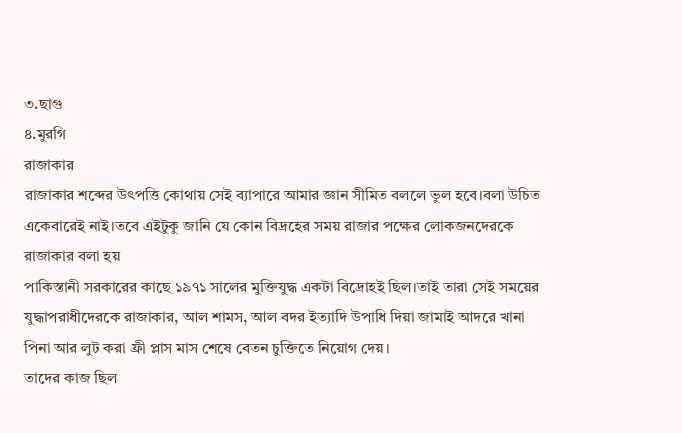৩.ছাগু
৪.মুরগি
রাজাকার
রাজাকার শব্দের উৎপত্তি কোথায় সেই ব্যাপারে আমার জ্ঞান সীমিত বললে ভুল হবে।বলা উচিত একেবারেই নাই।তবে এইটুকু জানি যে কোন বিদ্রহের সময় রাজার পক্ষের লোকজনদেরকে রাজাকার বলা হয়
পাকিস্তানী সরকারের কাছে ১৯৭১ সালের মুক্তিযুদ্ধ একটা বিদ্রোহই ছিল।তাই তারা সেই সময়ের যুদ্ধাপরাধীদেরকে রাজাকার, আল শামস, আল বদর ইত্যাদি উপাধি দিয়া জামাই আদরে খানা পিনা আর লুট করা ফ্রী প্লাস মাস শেষে বেতন চুক্তিতে নিয়োগ দেয়।
তাদের কাজ ছিল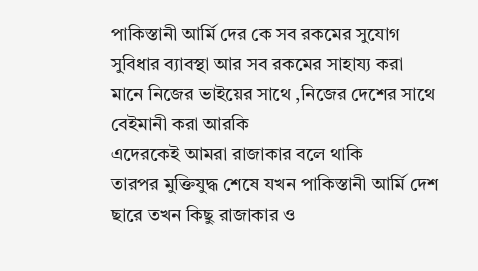পাকিস্তানী আর্মি দের কে সব রকমের সুযোগ সুবিধার ব্যাবস্থা আর সব রকমের সাহায্য করা
মানে নিজের ভাইয়ের সাথে ,নিজের দেশের সাথে বেইমানী করা আরকি
এদেরকেই আমরা রাজাকার বলে থাকি
তারপর মুক্তিযুদ্ধ শেষে যখন পাকিস্তানী আর্মি দেশ ছারে তখন কিছু রাজাকার ও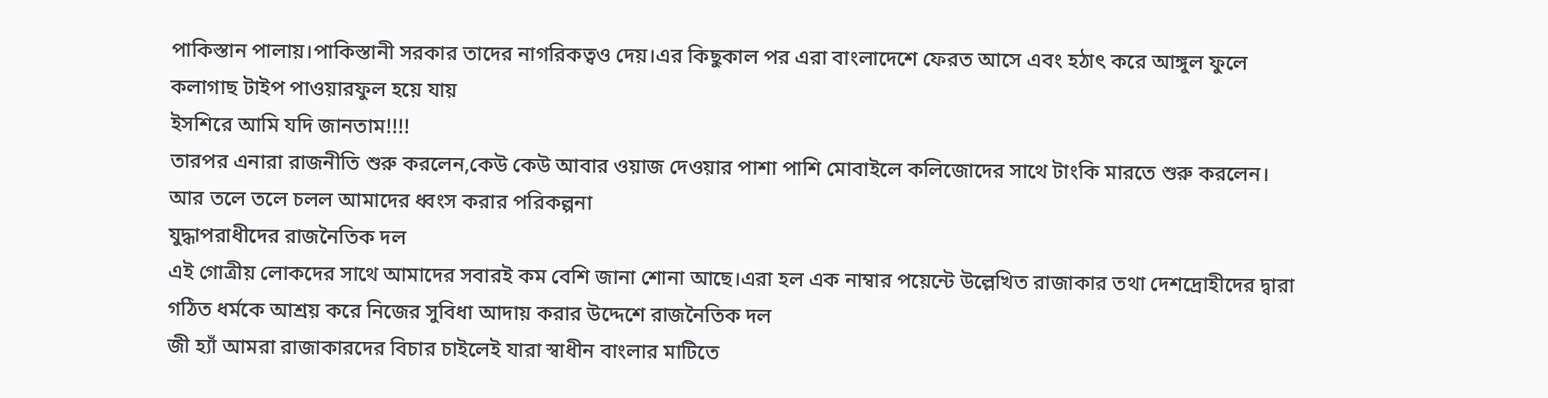পাকিস্তান পালায়।পাকিস্তানী সরকার তাদের নাগরিকত্বও দেয়।এর কিছুকাল পর এরা বাংলাদেশে ফেরত আসে এবং হঠাৎ করে আঙ্গুল ফুলে কলাগাছ টাইপ পাওয়ারফুল হয়ে যায়
ইসশিরে আমি যদি জানতাম!!!!
তারপর এনারা রাজনীতি শুরু করলেন,কেউ কেউ আবার ওয়াজ দেওয়ার পাশা পাশি মোবাইলে কলিজোদের সাথে টাংকি মারতে শুরু করলেন।
আর তলে তলে চলল আমাদের ধ্বংস করার পরিকল্পনা
যুদ্ধাপরাধীদের রাজনৈতিক দল
এই গোত্রীয় লোকদের সাথে আমাদের সবারই কম বেশি জানা শোনা আছে।এরা হল এক নাম্বার পয়েন্টে উল্লেখিত রাজাকার তথা দেশদ্রোহীদের দ্বারা গঠিত ধর্মকে আশ্রয় করে নিজের সুবিধা আদায় করার উদ্দেশে রাজনৈতিক দল
জী হ্যাঁ আমরা রাজাকারদের বিচার চাইলেই যারা স্বাধীন বাংলার মাটিতে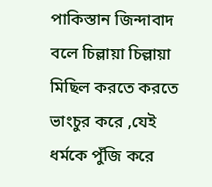পাকিস্তান জিন্দাবাদ বলে চিল্লায়া চিল্লায়া মিছিল করতে করতে ভাংচুর করে ,যেই ধর্মকে পুঁজি করে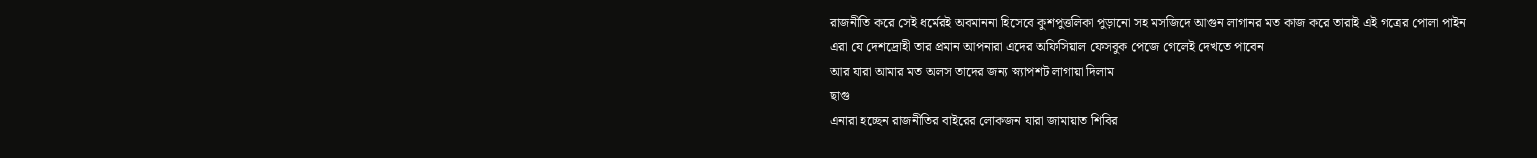রাজনীতি করে সেই ধর্মেরই অবমাননা হিসেবে কুশপুত্তলিকা পুড়ানো সহ মসজিদে আগুন লাগানর মত কাজ করে তারাই এই গত্রের পোলা পাইন
এরা যে দেশদ্রোহী তার প্রমান আপনারা এদের অফিসিয়াল ফেসবুক পেজে গেলেই দেখতে পাবেন
আর যারা আমার মত অলস তাদের জন্য স্ন্যাপশট লাগায়া দিলাম
ছাগু
এনারা হচ্ছেন রাজনীতির বাইরের লোকজন যারা জামায়াত শিবির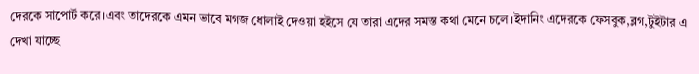দেরকে সাপোর্ট করে।এবং তাদেরকে এমন ভাবে মগজ ধোলাই দেওয়া হইসে যে তারা এদের সমস্ত কথা মেনে চলে।ইদানিং এদেরকে ফেসবুক,ব্লগ,টুইটার এ দেখা যাচ্ছে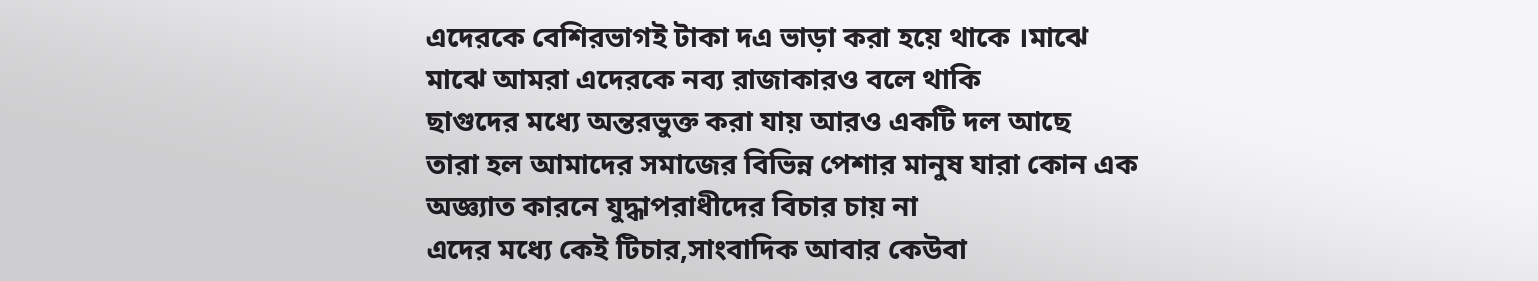এদেরকে বেশিরভাগই টাকা দএ ভাড়া করা হয়ে থাকে ।মাঝে মাঝে আমরা এদেরকে নব্য রাজাকারও বলে থাকি
ছাগুদের মধ্যে অন্তরভুক্ত করা যায় আরও একটি দল আছে
তারা হল আমাদের সমাজের বিভিন্ন পেশার মানুষ যারা কোন এক অজ্ঞ্যাত কারনে যুদ্ধাপরাধীদের বিচার চায় না
এদের মধ্যে কেই টিচার,সাংবাদিক আবার কেউবা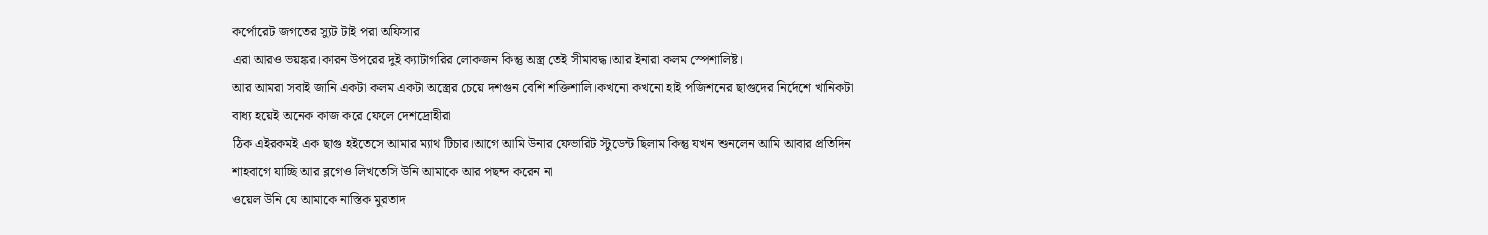কর্পোরেট জগতের স্যুট টাই পরা অফিসার
এরা আরও ভয়ঙ্কর।কারন উপরের দুই ক্যাটাগরির লোকজন কিন্তু অস্ত্র তেই সীমাবদ্ধ।আর ইনারা কলম স্পেশালিষ্ট।
আর আমরা সবাই জানি একটা কলম একটা অস্ত্রের চেয়ে দশগুন বেশি শক্তিশালি।কখনো কখনো হাই পজিশনের ছাগুদের নির্দেশে খানিকটা বাধ্য হয়েই অনেক কাজ করে ফেলে দেশদ্রোহীরা
ঠিক এইরকমই এক ছাগু হইতেসে আমার ম্যাথ টিচার।আগে আমি উনার ফেভারিট স্টুডেন্ট ছিলাম কিন্তু যখন শুনলেন আমি আবার প্রতিদিন শাহবাগে যাচ্ছি আর ব্লগেও লিখতেসি উনি আমাকে আর পছন্দ করেন না
ওয়েল উনি যে আমাকে নাস্তিক মুরতাদ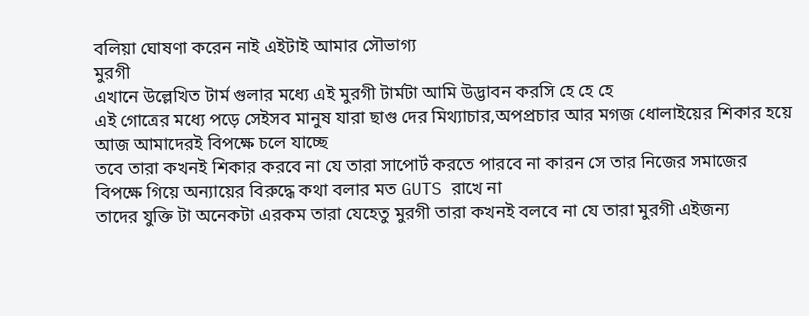বলিয়া ঘোষণা করেন নাই এইটাই আমার সৌভাগ্য
মুরগী
এখানে উল্লেখিত টার্ম গুলার মধ্যে এই মুরগী টার্মটা আমি উদ্ভাবন করসি হে হে হে
এই গোত্রের মধ্যে পড়ে সেইসব মানুষ যারা ছাগু দের মিথ্যাচার,অপপ্রচার আর মগজ ধোলাইয়ের শিকার হয়ে আজ আমাদেরই বিপক্ষে চলে যাচ্ছে
তবে তারা কখনই শিকার করবে না যে তারা সাপোর্ট করতে পারবে না কারন সে তার নিজের সমাজের বিপক্ষে গিয়ে অন্যায়ের বিরুদ্ধে কথা বলার মত GUTS রাখে না
তাদের যুক্তি টা অনেকটা এরকম তারা যেহেতু মুরগী তারা কখনই বলবে না যে তারা মুরগী এইজন্য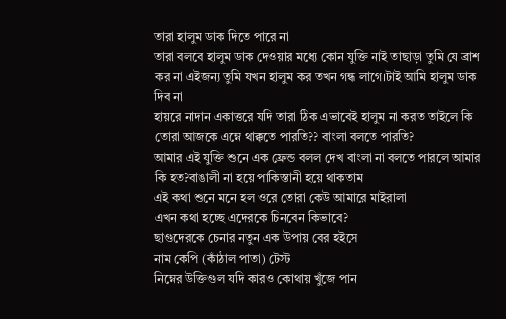তারা হালুম ডাক দিতে পারে না
তারা বলবে হালুম ডাক দেওয়ার মধ্যে কোন যুক্তি নাই তাছাড়া তুমি যে ব্রাশ কর না এইজন্য তুমি যখন হালুম কর তখন গন্ধ লাগে।টাই আমি হালুম ডাক দিব না
হায়রে নাদান একাত্তরে যদি তারা ঠিক এভাবেই হালুম না করত তাইলে কি তোরা আজকে এম্নে থাক্কতে পারতি?? বাংলা বলতে পারতি?
আমার এই যুক্তি শুনে এক ফ্রেন্ড বলল দেখ বাংলা না বলতে পারলে আমার কি হত?বাঙালী না হয়ে পাকিস্তানী হয়ে থাকতাম
এই কথা শুনে মনে হল ওরে তোরা কেউ আমারে মাইরালা
এখন কথা হচ্ছে এদেরকে চিনবেন কিভাবে?
ছাগুদেরকে চেনার নতুন এক উপায় বের হইসে
নাম কেপি (কাঁঠাল পাতা) টেস্ট
নিম্নের উক্তিগুল যদি কারও কোথায় খুঁজে পান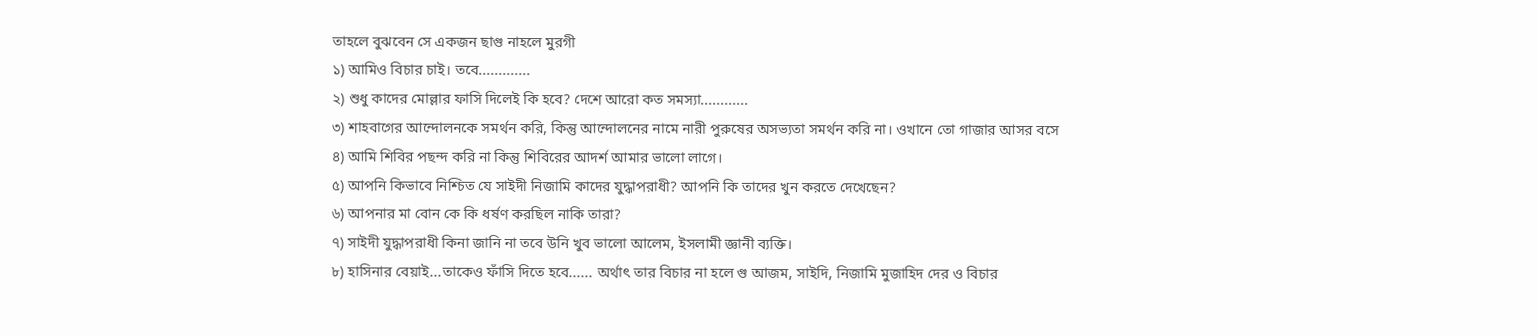তাহলে বুঝবেন সে একজন ছাগু নাহলে মুরগী
১) আমিও বিচার চাই। তবে.............
২) শুধু কাদের মোল্লার ফাসি দিলেই কি হবে? দেশে আরো কত সমস্যা............
৩) শাহবাগের আন্দোলনকে সমর্থন করি, কিন্তু আন্দোলনের নামে নারী পুরুষের অসভ্যতা সমর্থন করি না। ওখানে তো গাজার আসর বসে
৪) আমি শিবির পছন্দ করি না কিন্তু শিবিরের আদর্শ আমার ভালো লাগে।
৫) আপনি কিভাবে নিশ্চিত যে সাইদী নিজামি কাদের যুদ্ধাপরাধী? আপনি কি তাদের খুন করতে দেখেছেন?
৬) আপনার মা বোন কে কি ধর্ষণ করছিল নাকি তারা?
৭) সাইদী যুদ্ধাপরাধী কিনা জানি না তবে উনি খুব ভালো আলেম, ইসলামী জ্ঞানী ব্যক্তি।
৮) হাসিনার বেয়াই...তাকেও ফাঁসি দিতে হবে...... অর্থাৎ তার বিচার না হলে গু আজম, সাইদি, নিজামি মুজাহিদ দের ও বিচার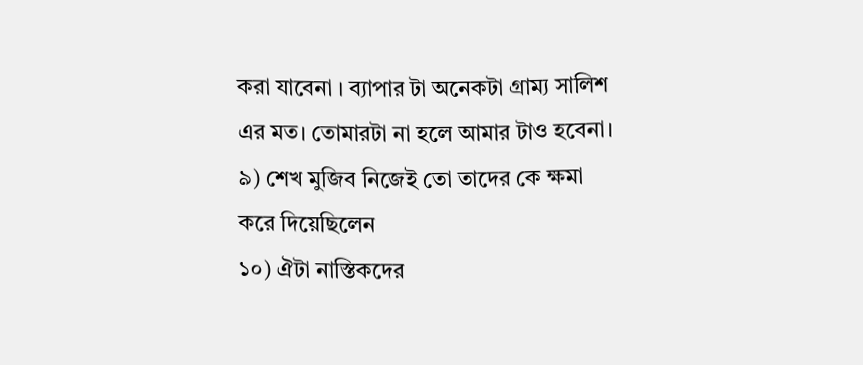করা যাবেনা । ব্যাপার টা অনেকটা গ্রাম্য সালিশ এর মত। তোমারটা না হলে আমার টাও হবেনা।
৯) শেখ মুজিব নিজেই তো তাদের কে ক্ষমা করে দিয়েছিলেন
১০) ঐটা নাস্তিকদের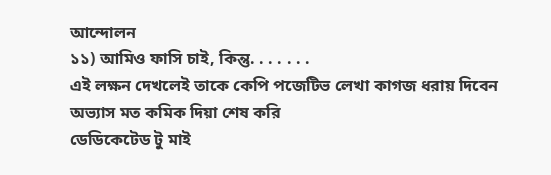আন্দোলন
১১) আমিও ফাসি চাই, কিন্তু. . . . . . .
এই লক্ষন দেখলেই তাকে কেপি পজেটিভ লেখা কাগজ ধরায় দিবেন
অভ্যাস মত কমিক দিয়া শেষ করি
ডেডিকেটেড টু মাই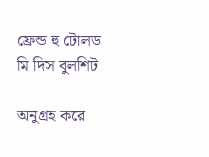ফ্রেন্ড হু টোলড মি দিস বুলশিট

অনুগ্রহ করে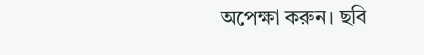অপেক্ষা করুন। ছবি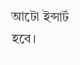আটো ইন্সার্ট হবে।